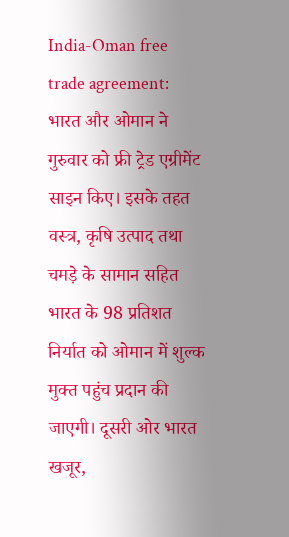India-Oman free trade agreement: भारत और ओमान ने गुरुवार को फ्री ट्रेड एग्रीमेंट साइन किए। इसके तहत वस्त्र, कृषि उत्पाद तथा चमड़े के सामान सहित भारत के 98 प्रतिशत निर्यात को ओमान में शुल्क मुक्त पहुंच प्रदान की जाएगी। दूसरी ओर भारत खजूर,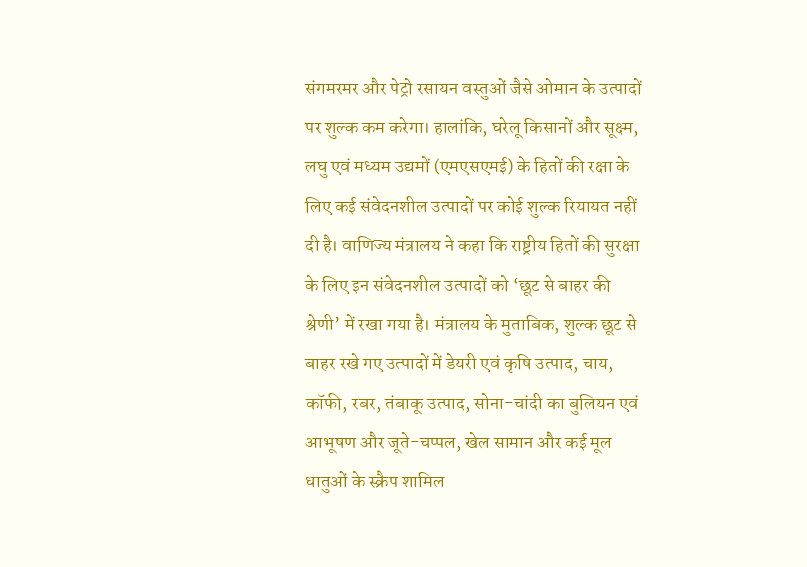संगमरमर और पेट्रो रसायन वस्तुओं जैसे ओमान के उत्पादों पर शुल्क कम करेगा। हालांकि, घरेलू किसानों और सूक्ष्म, लघु एवं मध्यम उद्यमों (एमएसएमई) के हितों की रक्षा के लिए कई संवेदनशील उत्पादों पर कोई शुल्क रियायत नहीं दी है। वाणिज्य मंत्रालय ने कहा कि राष्ट्रीय हितों की सुरक्षा के लिए इन संवेदनशील उत्पादों को ‘छूट से बाहर की श्रेणी’ में रखा गया है। मंत्रालय के मुताबिक, शुल्क छूट से बाहर रखे गए उत्पादों में डेयरी एवं कृषि उत्पाद, चाय, कॉफी, रबर, तंबाकू उत्पाद, सोना-चांदी का बुलियन एवं आभूषण और जूते-चप्पल, खेल सामान और कई मूल धातुओं के स्क्रैप शामिल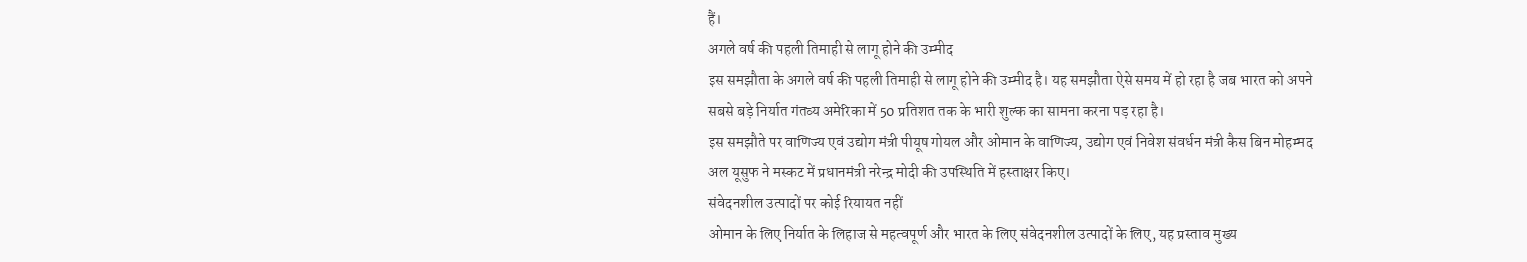हैं।
अगले वर्ष की पहली तिमाही से लागू होने की उम्मीद
इस समझौता के अगले वर्ष की पहली तिमाही से लागू होने की उम्मीद है। यह समझौता ऐसे समय में हो रहा है जब भारत को अपने सबसे बड़े निर्यात गंतव्य अमेरिका में 50 प्रतिशत तक के भारी शुल्क का सामना करना पड़ रहा है।
इस समझौते पर वाणिज्य एवं उद्योग मंत्री पीयूष गोयल और ओमान के वाणिज्य, उद्योग एवं निवेश संवर्धन मंत्री कैस बिन मोहम्मद अल यूसुफ ने मस्कट में प्रधानमंत्री नरेन्द्र मोदी की उपस्थिति में हस्ताक्षर किए।
संवेदनशील उत्पादों पर कोई रियायत नहीं
ओमान के लिए निर्यात के लिहाज से महत्वपूर्ण और भारत के लिए संवेदनशील उत्पादों के लिए, यह प्रस्ताव मुख्य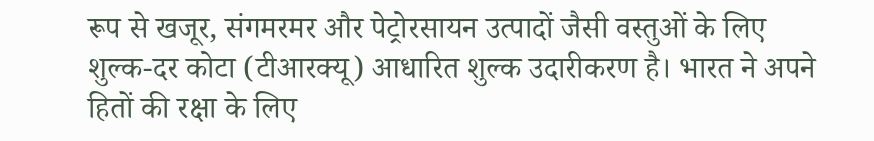रूप से खजूर, संगमरमर और पेट्रोरसायन उत्पादों जैसी वस्तुओं के लिए शुल्क-दर कोटा (टीआरक्यू) आधारित शुल्क उदारीकरण है। भारत ने अपने हितों की रक्षा के लिए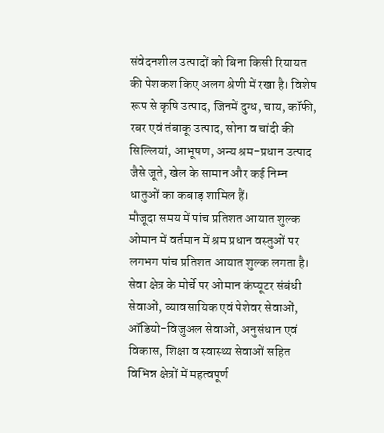संवेदनशील उत्पादों को बिना किसी रियायत की पेशकश किए अलग श्रेणी में रखा है। विशेष रूप से कृषि उत्पाद, जिनमें दुग्ध, चाय, कॉफी, रबर एवं तंबाकू उत्पाद, सोना व चांदी की सिल्लियां, आभूषण, अन्य श्रम-प्रधान उत्पाद जैसे जूते, खेल के सामान और कई निम्न धातुओं का कबाड़ शामिल हैं।
मौजूदा समय में पांच प्रतिशत आयात शुल्क
ओमान में वर्तमान में श्रम प्रधान वस्तुओं पर लगभग पांच प्रतिशत आयात शुल्क लगता है। सेवा क्षेत्र के मोर्चे पर ओमान कंप्यूटर संबंधी सेवाओं, व्यावसायिक एवं पेशेवर सेवाओं, ऑडियो-विजुअल सेवाओं, अनुसंधान एवं विकास, शिक्षा व स्वास्थ्य सेवाओं सहित विभिन्न क्षेत्रों में महत्वपूर्ण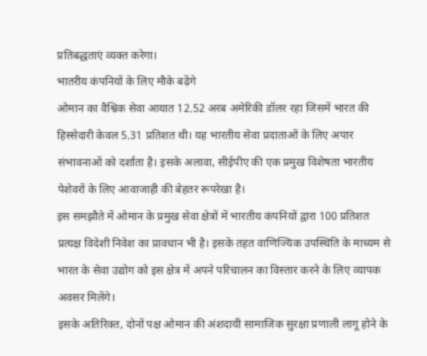प्रतिबद्धताएं व्यक्त करेगा।
भातरीय कंपनियों के लिए मौके बढ़ेंगे
ओमान का वैश्विक सेवा आयात 12.52 अरब अमेरिकी डॉलर रहा जिसमें भारत की हिस्सेदारी केवल 5.31 प्रतिशत थी। यह भारतीय सेवा प्रदाताओं के लिए अपार संभावनाओं को दर्शाता है। इसके अलावा, सीईपीए की एक प्रमुख विशेषता भारतीय पेशेवरों के लिए आवाजाही की बेहतर रूपरेखा है।
इस समझौते में ओमान के प्रमुख सेवा क्षेत्रों में भारतीय कंपनियों द्वारा 100 प्रतिशत प्रत्यक्ष विदेशी निवेश का प्रावधान भी है। इसके तहत वाणिज्यिक उपस्थिति के माध्यम से भारत के सेवा उद्योग को इस क्षेत्र में अपने परिचालन का विस्तार करने के लिए व्यापक अवसर मिलेंगे।
इसके अतिरिक्त, दोनों पक्ष ओमान की अंशदायी सामाजिक सुरक्षा प्रणाली लागू होने के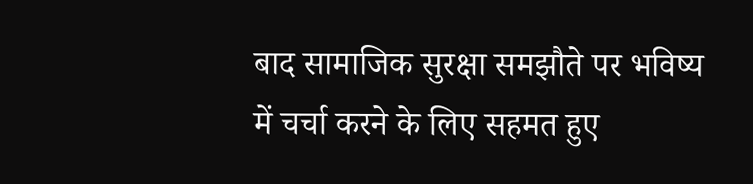बाद सामाजिक सुरक्षा समझौते पर भविष्य में चर्चा करने के लिए सहमत हुए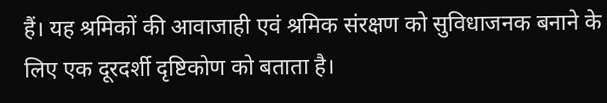हैं। यह श्रमिकों की आवाजाही एवं श्रमिक संरक्षण को सुविधाजनक बनाने के लिए एक दूरदर्शी दृष्टिकोण को बताता है।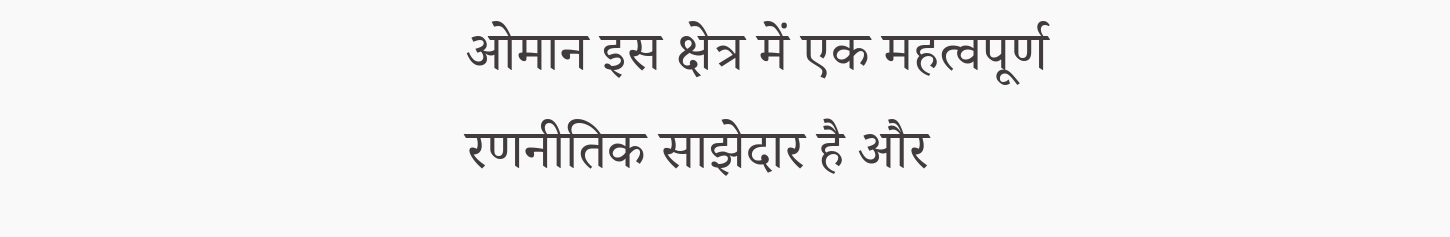ओमान इस क्षेत्र में एक महत्वपूर्ण रणनीतिक साझेदार है और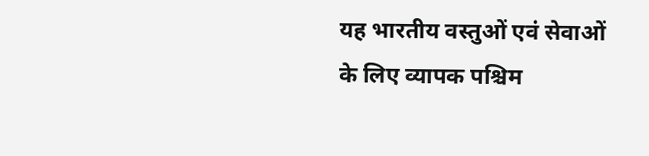यह भारतीय वस्तुओं एवं सेवाओं के लिए व्यापक पश्चिम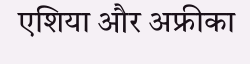एशिया और अफ्रीका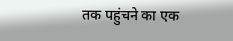तक पहुंचने का एक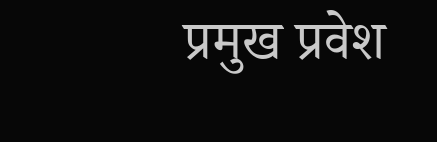प्रमुख प्रवेश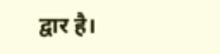द्वार है।